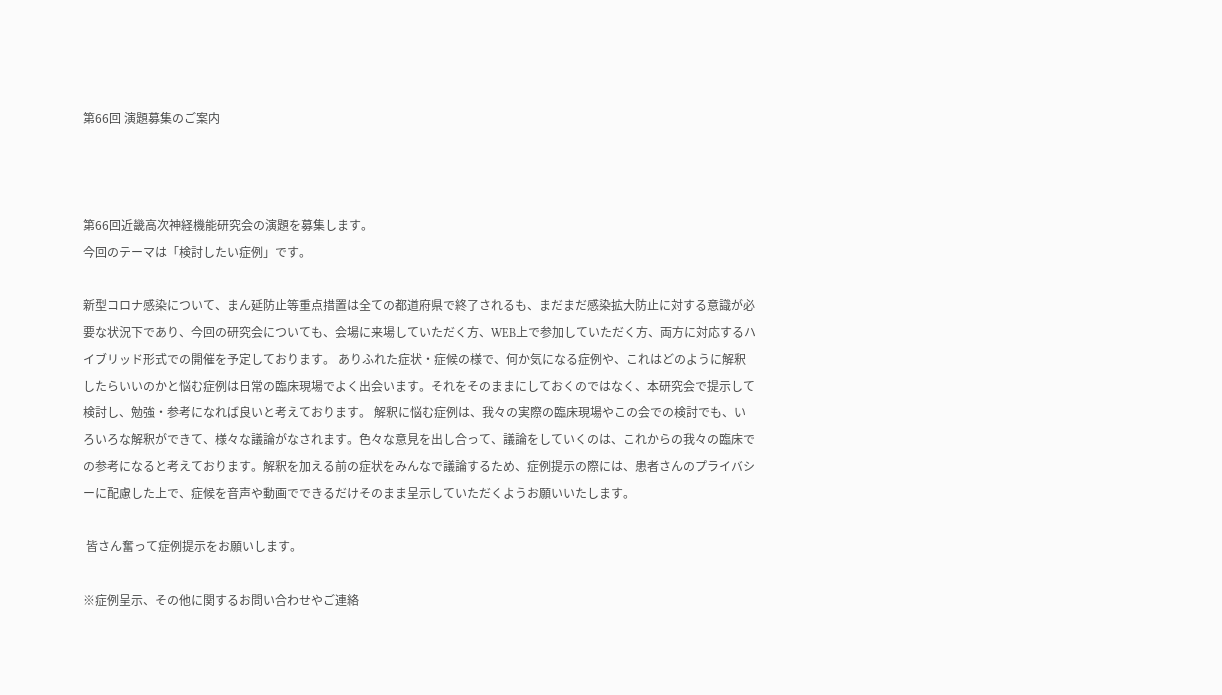第66回 演題募集のご案内



第66回近畿高次神経機能研究会の演題を募集します。
今回のテーマは「検討したい症例」です。

新型コロナ感染について、まん延防止等重点措置は全ての都道府県で終了されるも、まだまだ感染拡大防止に対する意識が必要な状況下であり、今回の研究会についても、会場に来場していただく方、WEB上で参加していただく方、両方に対応するハイブリッド形式での開催を予定しております。 ありふれた症状・症候の様で、何か気になる症例や、これはどのように解釈したらいいのかと悩む症例は日常の臨床現場でよく出会います。それをそのままにしておくのではなく、本研究会で提示して検討し、勉強・参考になれば良いと考えております。 解釈に悩む症例は、我々の実際の臨床現場やこの会での検討でも、いろいろな解釈ができて、様々な議論がなされます。色々な意見を出し合って、議論をしていくのは、これからの我々の臨床での参考になると考えております。解釈を加える前の症状をみんなで議論するため、症例提示の際には、患者さんのプライバシーに配慮した上で、症候を音声や動画でできるだけそのまま呈示していただくようお願いいたします。

 皆さん奮って症例提示をお願いします。

※症例呈示、その他に関するお問い合わせやご連絡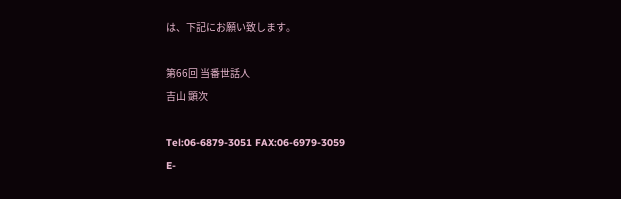は、下記にお願い致します。

第66回 当番世話人
吉山 顕次

Tel:06-6879-3051 FAX:06-6979-3059
E-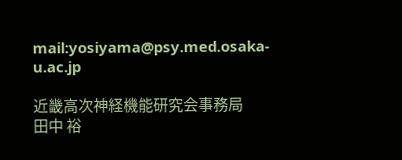mail:yosiyama@psy.med.osaka-u.ac.jp

近畿高次神経機能研究会事務局
田中 裕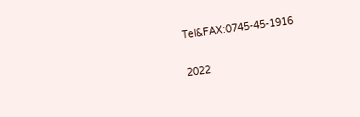Tel&FAX:0745-45-1916

2022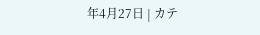年4月27日 | カテ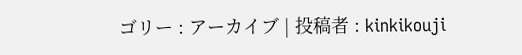ゴリー : アーカイブ | 投稿者 : kinkikouji